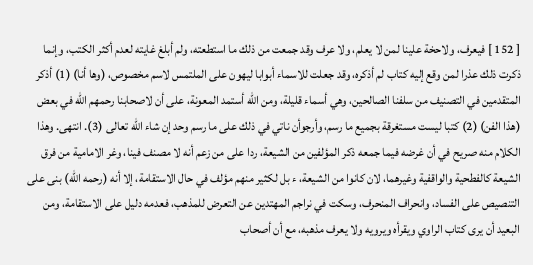[ 152 ] فيعرف، ولاحخة علينا لمن لا يعلم، ولا عرف وقد جمعت من ذلك ما استطعته، ولم أبلغ غايته لعدم أكثر الكتب، وإنما ذكرت ذلك عذرا لمن وقع إليه كتاب لم أذكره، وقد جعلت للاسماء أبوابا ليهون على الملتمس لاسم مخصوص، (وها أنا) (1) أذكر المتقدمين في التصنيف من سلفنا الصالحين، وهي أسماء قليلة، ومن الله أستمد المعونة، على أن لاصحابنا رحمهم الله في بعض (هذا الفن) (2) كتبا ليست مستغرقة بجميع ما رسم، وأرجوأن ناتي في ذلك على ما رسم وحد إن شاء الله تعالى (3). انتهى. وهذا الكلام منه صريح في أن غرضه فيما جمعه ذكر المؤلفين من الشيعة، ردا على من زعم أنه لا مصنف فينا، وغر الامامية من فرق الشيعة كالفطحية والواقفية وغيرهما، لان كانوا من الشيعة، ء بل لكثير منهم مؤلف في حال الاستقامة، إلا أنه (رحمه الله) بنى على التنصيص على الفساد، وانحراف المنحرف، وسكت في نراجم المهتدين عن التعرض للمذهب، فعدمه دليل على الاستقامة، ومن البعيد أن يرى كتاب الراوي ويقرأه ويرويه ولا يعرف مذهبه، مع أن أصحاب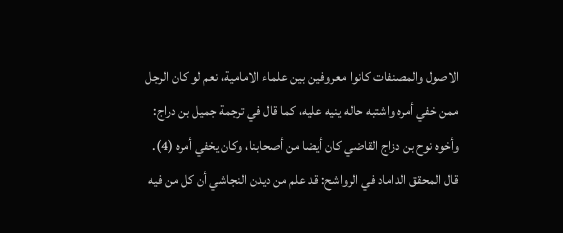الاصول والمصنفات كانوا معروفين بين علماء الامامية، نعم لو كان الرجل ممن خفي أمره واشتبه حاله ينيه عليه، كما قال في ترجمة جميل بن دراج: وأخوه نوح بن دزاج القاضي كان أيضا من أصحابنا، وكان يخفي أمره (4). قال المحقق الداماد في الرواشح: قد علم من ديدن النجاشي أن كل من فيه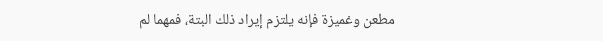مطعن وغميزة فإنه يلتزم إيراد ذلك البتة، فمهما لم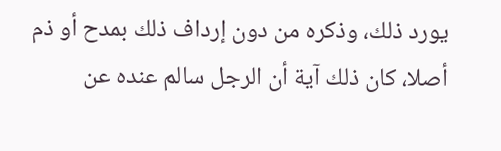يورد ذلك، وذكره من دون إرداف ذلك بمدح أو ذم أصلا، كان ذلك آية أن الرجل سالم عنده عن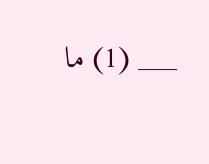___ (1) ما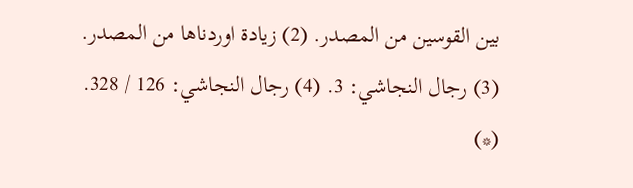بين القوسين من المصدر. (2) زيادة اوردناها من المصدر. (3) رجال النجاشي: 3. (4) رجال النجاشي: 126 / 328. (*)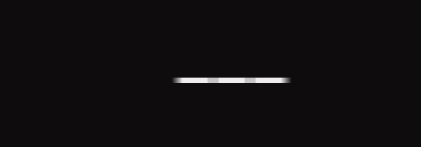___